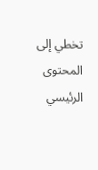تخطي إلى المحتوى الرئيسي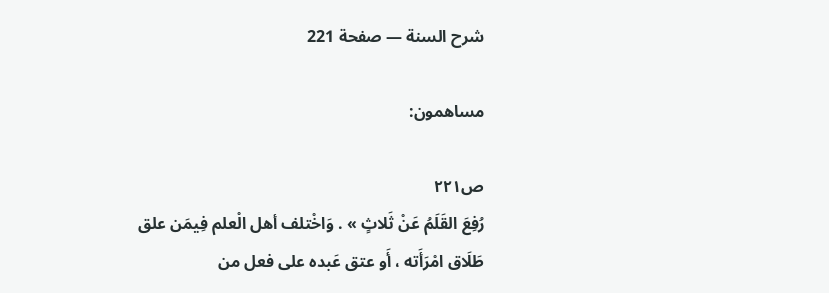شرح السنة — صفحة 221

مساهمون:

ص٢٢١
رُفِعَ القَلَمُ عَنْ ثَلاثٍ » . وَاخْتلف أهل الْعلم فِيمَن علق طَلَاق امْرَأَته ، أَو عتق عَبده على فعل من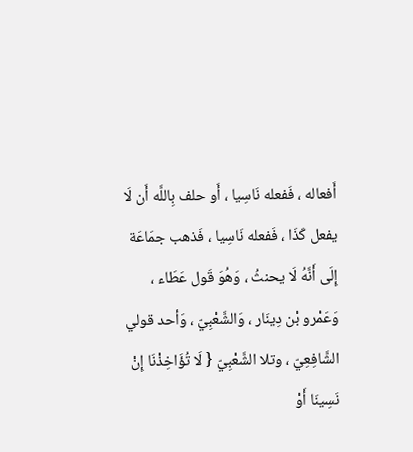أَفعاله ، فَفعله نَاسِيا ، أَو حلف بِاللَّه أَن لَا يفعل كَذَا ، فَفعله نَاسِيا ، فَذهب جمَاعَة إِلَى أَنَّهُ لَا يحنثُ ، وَهُوَ قَول عَطَاء ، وَعَمْرو بْن دِينَار ، وَالشَّعْبِيّ ، وَأحد قولي الشَّافِعِيّ ، وتلا الشَّعْبِيّ { لَا تُؤَاخِذْنَا إِنْ نَسِينَا أَوْ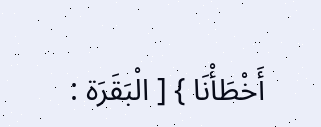أَخْطَأْنَا } [ الْبَقَرَة :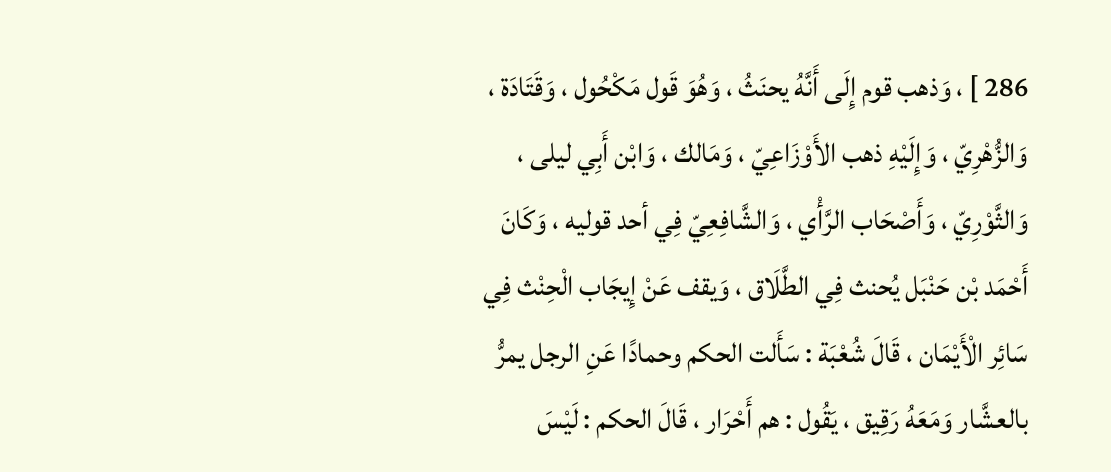286 ] ، وَذهب قوم إِلَى أَنَّهُ يحنَثُ ، وَهُوَ قَول مَكْحُول ، وَقَتَادَة ، وَالزُّهْرِيّ ، وَإِلَيْهِ ذهب الأَوْزَاعِيّ ، وَمَالك ، وَابْن أَبِي ليلى ، وَالثَّوْرِيّ ، وَأَصْحَاب الرَّأْي ، وَالشَّافِعِيّ فِي أحد قوليه ، وَكَانَ أَحْمَد بْن حَنْبَل يُحنث فِي الطَّلَاق ، وَيقف عَنْ إِيجَاب الْحِنْث فِي سَائِر الْأَيْمَان ، قَالَ شُعْبَة : سَأَلت الحكم وحمادًا عَنِ الرجل يمرُّ بالعشَّار وَمَعَهُ رَقِيق ، يَقُول : هم أَحْرَار ، قَالَ الحكم : لَيْسَ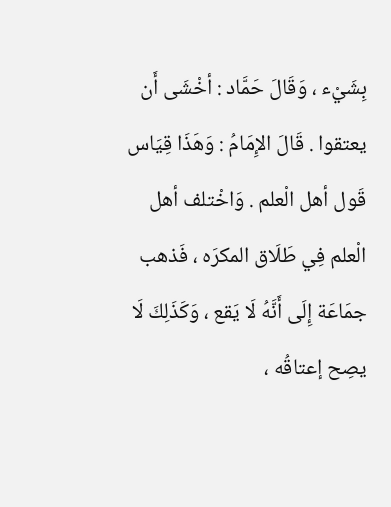بِشَيْء ، وَقَالَ حَمَّاد : أخْشَى أَن يعتقوا . قَالَ الإِمَامُ : وَهَذَا قِيَاس قَول أهل الْعلم . وَاخْتلف أهل الْعلم فِي طَلَاق المكرَه ، فَذهب جمَاعَة إِلَى أَنَّهُ لَا يَقع ، وَكَذَلِكَ لَا يصِح إعتاقُه ،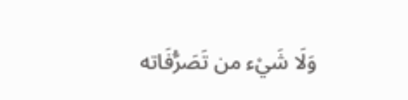وَلَا شَيْء من تَصَرُّفَاته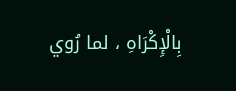بِالْإِكْرَاهِ ، لما رُوي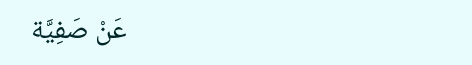عَنْ صَفِيَّة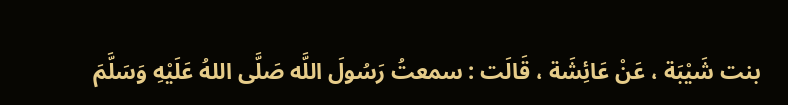بنت شَيْبَة ، عَنْ عَائِشَة ، قَالَت : سمعتُ رَسُولَ اللَّه صَلَّى اللهُ عَلَيْهِ وَسَلَّمَ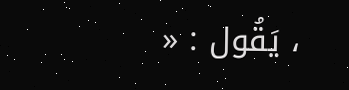، يَقُول : «